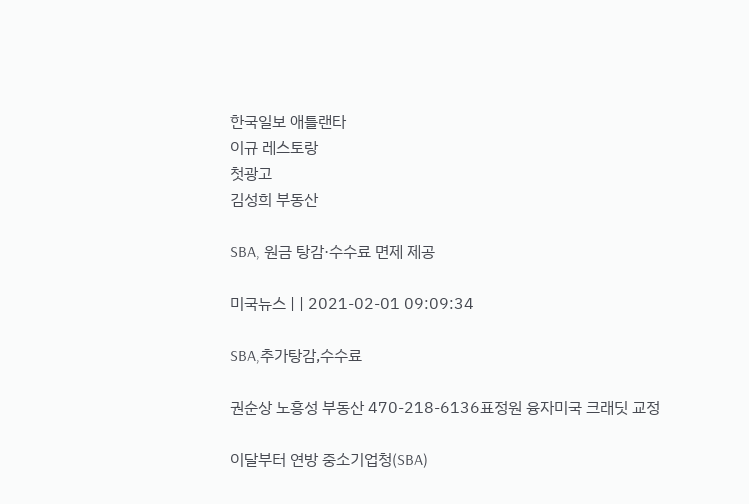한국일보 애틀랜타
이규 레스토랑
첫광고
김성희 부동산

SBA, 원금 탕감·수수료 면제 제공

미국뉴스 | | 2021-02-01 09:09:34

SBA,추가탕감,수수료

권순상 노흥성 부동산 470-218-6136표정원 융자미국 크래딧 교정

이달부터 연방 중소기업청(SBA)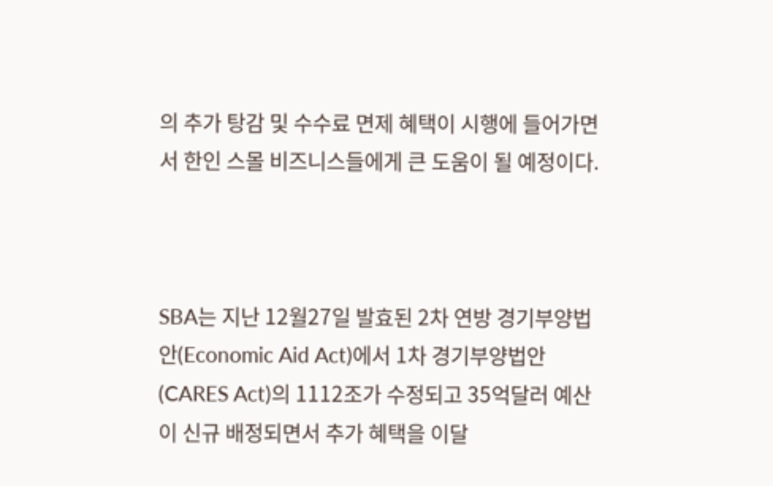의 추가 탕감 및 수수료 면제 혜택이 시행에 들어가면서 한인 스몰 비즈니스들에게 큰 도움이 될 예정이다.



SBA는 지난 12월27일 발효된 2차 연방 경기부양법안(Economic Aid Act)에서 1차 경기부양법안(CARES Act)의 1112조가 수정되고 35억달러 예산이 신규 배정되면서 추가 혜택을 이달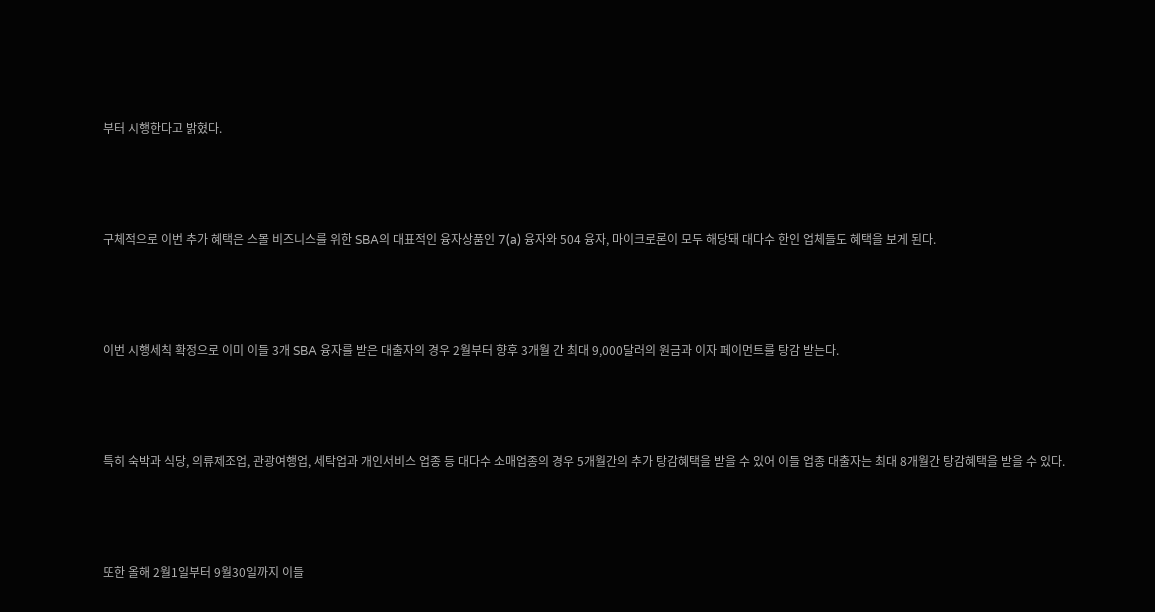부터 시행한다고 밝혔다.



구체적으로 이번 추가 혜택은 스몰 비즈니스를 위한 SBA의 대표적인 융자상품인 7(a) 융자와 504 융자, 마이크로론이 모두 해당돼 대다수 한인 업체들도 혜택을 보게 된다.



이번 시행세칙 확정으로 이미 이들 3개 SBA 융자를 받은 대출자의 경우 2월부터 향후 3개월 간 최대 9,000달러의 원금과 이자 페이먼트를 탕감 받는다.



특히 숙박과 식당, 의류제조업, 관광여행업, 세탁업과 개인서비스 업종 등 대다수 소매업종의 경우 5개월간의 추가 탕감혜택을 받을 수 있어 이들 업종 대출자는 최대 8개월간 탕감혜택을 받을 수 있다.



또한 올해 2월1일부터 9월30일까지 이들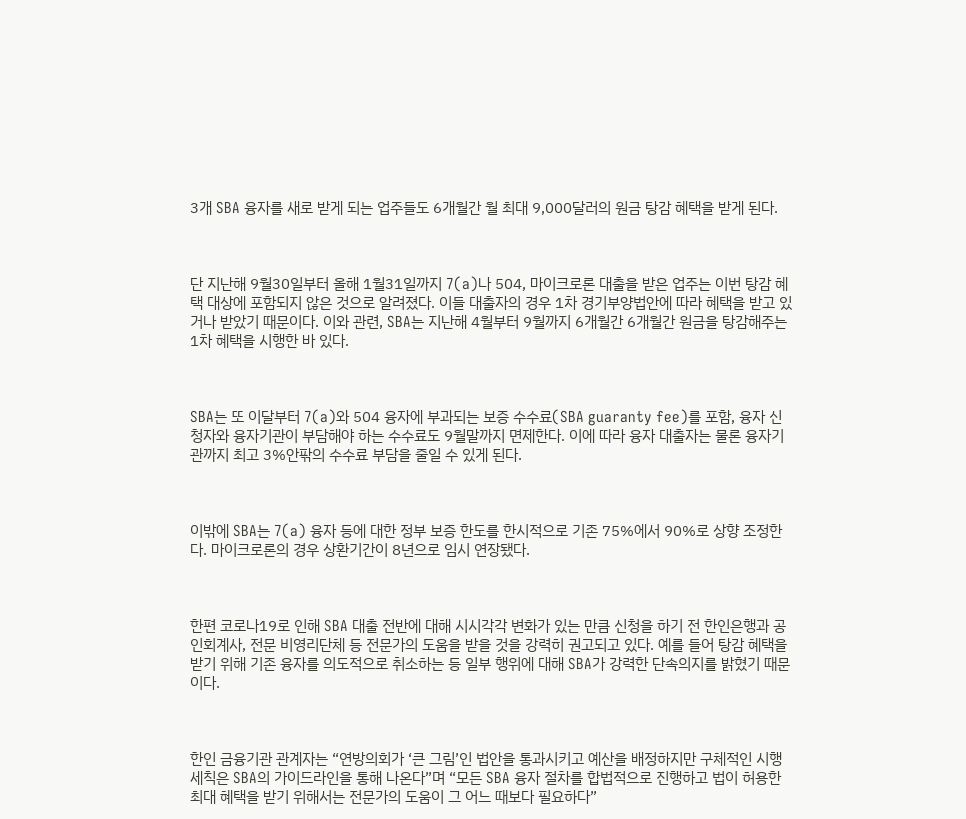3개 SBA 융자를 새로 받게 되는 업주들도 6개월간 월 최대 9,000달러의 원금 탕감 혜택을 받게 된다.



단 지난해 9월30일부터 올해 1월31일까지 7(a)나 504, 마이크로론 대출을 받은 업주는 이번 탕감 혜택 대상에 포함되지 않은 것으로 알려졌다. 이들 대출자의 경우 1차 경기부양법안에 따라 혜택을 받고 있거나 받았기 때문이다. 이와 관련, SBA는 지난해 4월부터 9월까지 6개월간 6개월간 원금을 탕감해주는 1차 혜택을 시행한 바 있다.



SBA는 또 이달부터 7(a)와 504 융자에 부과되는 보증 수수료(SBA guaranty fee)를 포함, 융자 신청자와 융자기관이 부담해야 하는 수수료도 9월말까지 면제한다. 이에 따라 융자 대출자는 물론 융자기관까지 최고 3%안팎의 수수료 부담을 줄일 수 있게 된다.



이밖에 SBA는 7(a) 융자 등에 대한 정부 보증 한도를 한시적으로 기존 75%에서 90%로 상향 조정한다. 마이크로론의 경우 상환기간이 8년으로 임시 연장됐다.



한편 코로나19로 인해 SBA 대출 전반에 대해 시시각각 변화가 있는 만큼 신청을 하기 전 한인은행과 공인회계사, 전문 비영리단체 등 전문가의 도움을 받을 것을 강력히 권고되고 있다. 예를 들어 탕감 혜택을 받기 위해 기존 융자를 의도적으로 취소하는 등 일부 행위에 대해 SBA가 강력한 단속의지를 밝혔기 때문이다.



한인 금융기관 관계자는 “연방의회가 ‘큰 그림’인 법안을 통과시키고 예산을 배정하지만 구체적인 시행세칙은 SBA의 가이드라인을 통해 나온다”며 “모든 SBA 융자 절차를 합법적으로 진행하고 법이 허용한 최대 혜택을 받기 위해서는 전문가의 도움이 그 어느 때보다 필요하다”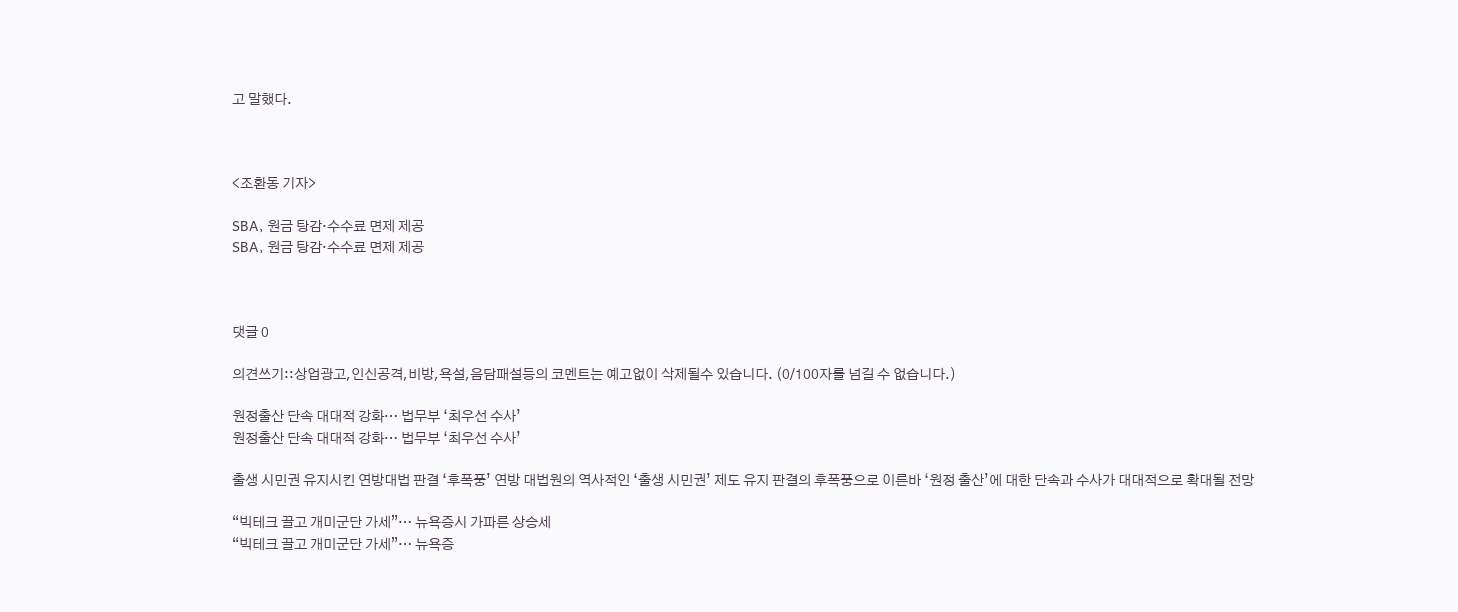고 말했다.



<조환동 기자>

SBA, 원금 탕감·수수료 면제 제공
SBA, 원금 탕감·수수료 면제 제공



댓글 0

의견쓰기::상업광고,인신공격,비방,욕설,음담패설등의 코멘트는 예고없이 삭제될수 있습니다. (0/100자를 넘길 수 없습니다.)

원정출산 단속 대대적 강화… 법무부 ‘최우선 수사’
원정출산 단속 대대적 강화… 법무부 ‘최우선 수사’

출생 시민권 유지시킨 연방대법 판결 ‘후폭풍’ 연방 대법원의 역사적인 ‘출생 시민권’ 제도 유지 판결의 후폭풍으로 이른바 ‘원정 출산’에 대한 단속과 수사가 대대적으로 확대될 전망

“빅테크 끌고 개미군단 가세”… 뉴욕증시 가파른 상승세
“빅테크 끌고 개미군단 가세”… 뉴욕증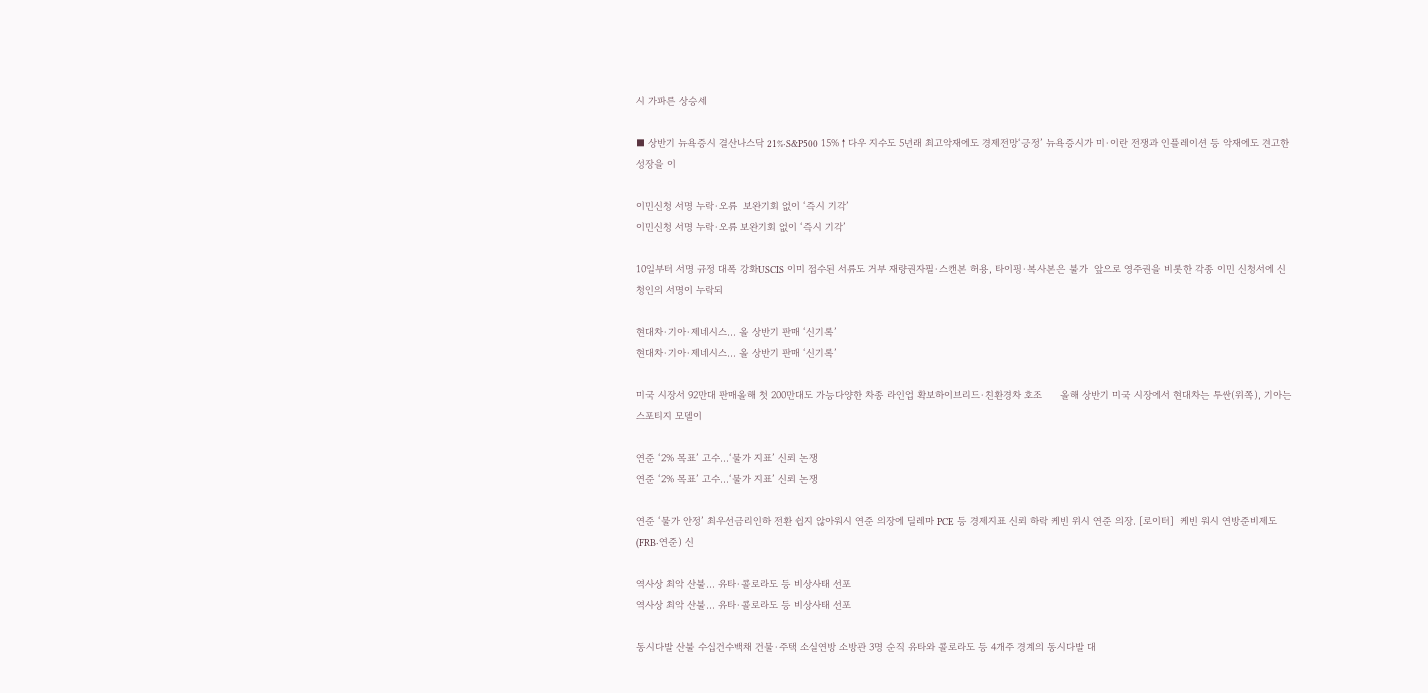시 가파른 상승세

■ 상반기 뉴욕증시 결산나스닥 21%·S&P500 15%↑다우 지수도 5년래 최고악재에도 경제전망‘긍정’ 뉴욕증시가 미·이란 전쟁과 인플레이션 등 악재에도 견고한 성장을 이

이민신청 서명 누락·오류  보완기회 없이 ‘즉시 기각’
이민신청 서명 누락·오류 보완기회 없이 ‘즉시 기각’

10일부터 서명 규정 대폭 강화USCIS 이미 접수된 서류도 거부 재량권자필·스캔본 허용, 타이핑·복사본은 불가  앞으로 영주권을 비롯한 각종 이민 신청서에 신청인의 서명이 누락되

현대차·기아·제네시스… 올 상반기 판매 ‘신기록’
현대차·기아·제네시스… 올 상반기 판매 ‘신기록’

미국 시장서 92만대 판매올해 첫 200만대도 가능다양한 차종 라인업 확보하이브리드·친환경차 호조      올해 상반기 미국 시장에서 현대차는 투싼(위쪽), 기아는 스포티지 모델이

연준 ‘2% 목표’ 고수…‘물가 지표’ 신뢰 논쟁
연준 ‘2% 목표’ 고수…‘물가 지표’ 신뢰 논쟁

연준 ‘물가 안정’ 최우선금리인하 전환 쉽지 않아워시 연준 의장에 딜레마 PCE 등 경제지표 신뢰 하락 케빈 위시 연준 의장. [로이터]  케빈 워시 연방준비제도(FRB·연준) 신

역사상 최악 산불… 유타·콜로라도 등 비상사태 선포
역사상 최악 산불… 유타·콜로라도 등 비상사태 선포

동시다발 산불 수십건수백채 건물·주택 소실연방 소방관 3명 순직 유타와 콜로라도 등 4개주 경계의 동시다발 대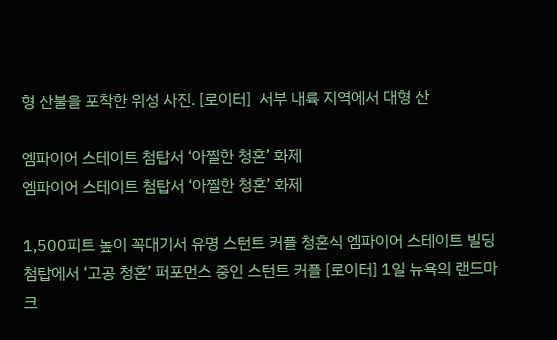형 산불을 포착한 위성 사진. [로이터]  서부 내륙 지역에서 대형 산

엠파이어 스테이트 첨탑서 ‘아찔한 청혼’ 화제
엠파이어 스테이트 첨탑서 ‘아찔한 청혼’ 화제

1,500피트 높이 꼭대기서 유명 스턴트 커플 청혼식 엠파이어 스테이트 빌딩 첨탑에서 ‘고공 청혼’ 퍼포먼스 중인 스턴트 커플 [로이터] 1일 뉴욕의 랜드마크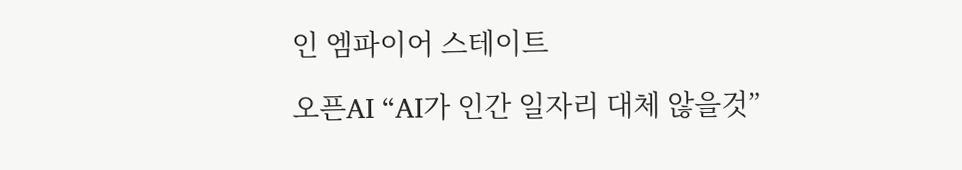인 엠파이어 스테이트

오픈AI “AI가 인간 일자리 대체 않을것”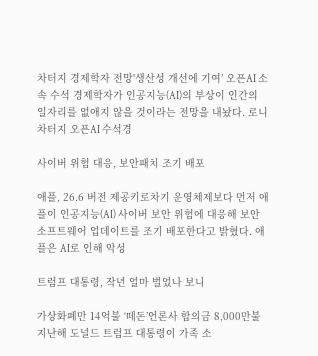차터지 경제학자 전망'생산성 개선에 기여’ 오픈AI 소속 수석 경제학자가 인공지능(AI)의 부상이 인간의 일자리를 없애지 않을 것이라는 전망을 내놨다. 로니 차터지 오픈AI 수석경

사이버 위험 대응, 보안패치 조기 배포

애플, 26.6 버전 제공키로차기 운영체제보다 먼저 애플이 인공지능(AI) 사이버 보안 위험에 대응해 보안 소프트웨어 업데이트를 조기 배포한다고 밝혔다. 애플은 AI로 인해 악성

트럼프 대통령, 작년 얼마 벌었나 보니

가상화폐만 14억불 ‘떼돈’언론사 합의금 8,000만불 지난해 도널드 트럼프 대통령이 가족 소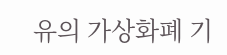유의 가상화폐 기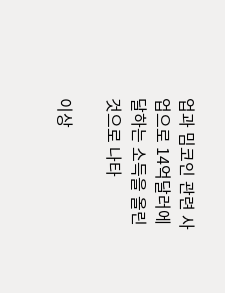업과 밈코인 관련 사업으로 14억달러에 달하는 소득을 올린 것으로 나타

이상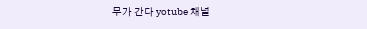무가 간다 yotube 채널